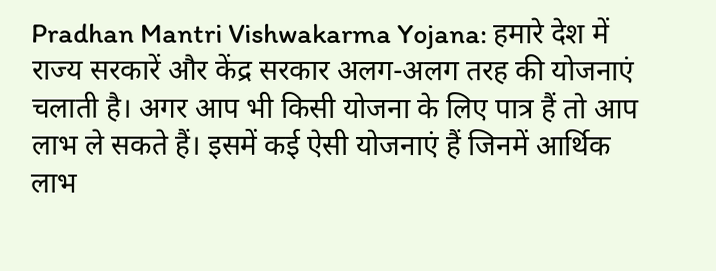Pradhan Mantri Vishwakarma Yojana: हमारे देश में राज्य सरकारें और केंद्र सरकार अलग-अलग तरह की योजनाएं चलाती है। अगर आप भी किसी योजना के लिए पात्र हैं तो आप लाभ ले सकते हैं। इसमें कई ऐसी योजनाएं हैं जिनमें आर्थिक लाभ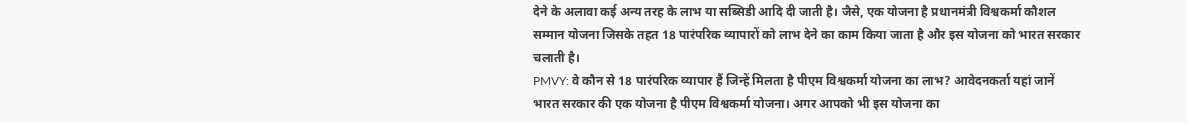देने के अलावा कई अन्य तरह के लाभ या सब्सिडी आदि दी जाती है। जैसे, एक योजना है प्रधानमंत्री विश्वकर्मा कौशल सम्मान योजना जिसके तहत 18 पारंपरिक व्यापारों को लाभ देने का काम किया जाता है और इस योजना को भारत सरकार चलाती है।
PMVY: वे कौन से 18 पारंपरिक व्यापार हैं जिन्हें मिलता है पीएम विश्वकर्मा योजना का लाभ? आवेदनकर्ता यहां जानें
भारत सरकार की एक योजना है पीएम विश्वकर्मा योजना। अगर आपको भी इस योजना का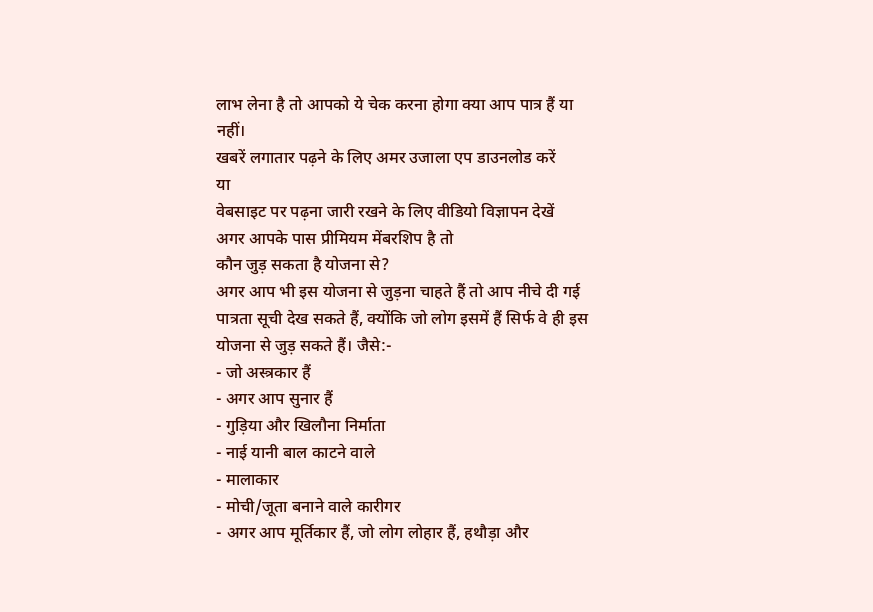लाभ लेना है तो आपको ये चेक करना होगा क्या आप पात्र हैं या नहीं।
खबरें लगातार पढ़ने के लिए अमर उजाला एप डाउनलोड करें
या
वेबसाइट पर पढ़ना जारी रखने के लिए वीडियो विज्ञापन देखें
अगर आपके पास प्रीमियम मेंबरशिप है तो
कौन जुड़ सकता है योजना से?
अगर आप भी इस योजना से जुड़ना चाहते हैं तो आप नीचे दी गई पात्रता सूची देख सकते हैं, क्योंकि जो लोग इसमें हैं सिर्फ वे ही इस योजना से जुड़ सकते हैं। जैसे:-
- जो अस्त्रकार हैं
- अगर आप सुनार हैं
- गुड़िया और खिलौना निर्माता
- नाई यानी बाल काटने वाले
- मालाकार
- मोची/जूता बनाने वाले कारीगर
- अगर आप मूर्तिकार हैं, जो लोग लोहार हैं, हथौड़ा और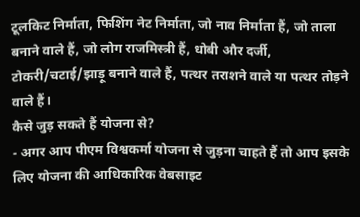टूलकिट निर्माता, फिशिंग नेट निर्माता, जो नाव निर्माता हैं, जो ताला बनाने वाले हैं, जो लोग राजमिस्त्री हैं, धोबी और दर्जी, टोकरी/चटाई/झाड़ू बनाने वाले हैं, पत्थर तराशने वाले या पत्थर तोड़ने वाले हैं।
कैसे जुड़ सकते हैं योजना से?
- अगर आप पीएम विश्वकर्मा योजना से जुड़ना चाहते हैं तो आप इसके लिए योजना की आधिकारिक वेबसाइट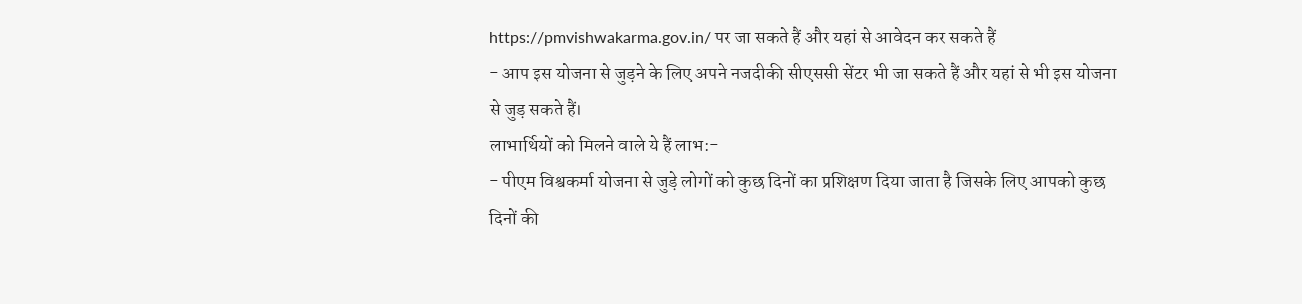https://pmvishwakarma.gov.in/ पर जा सकते हैं और यहां से आवेदन कर सकते हैं
- आप इस योजना से जुड़ने के लिए अपने नजदीकी सीएससी सेंटर भी जा सकते हैं और यहां से भी इस योजना से जुड़ सकते हैं।
लाभार्थियों को मिलने वाले ये हैं लाभ:-
- पीएम विश्वकर्मा योजना से जुड़े लोगों को कुछ दिनों का प्रशिक्षण दिया जाता है जिसके लिए आपको कुछ दिनों की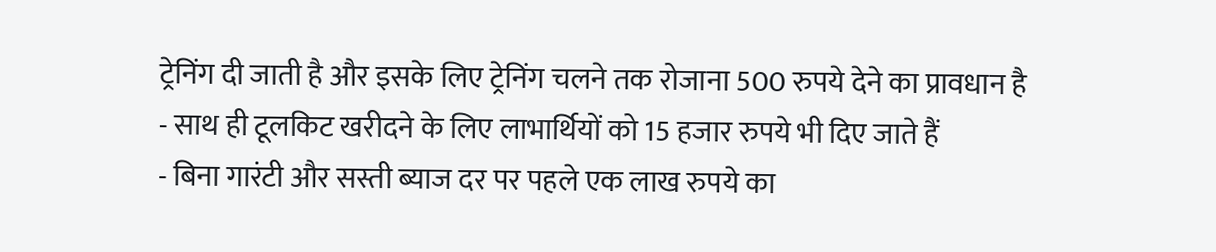ट्रेनिंग दी जाती है और इसके लिए ट्रेनिंग चलने तक रोजाना 500 रुपये देने का प्रावधान है
- साथ ही टूलकिट खरीदने के लिए लाभार्थियों को 15 हजार रुपये भी दिए जाते हैं
- बिना गारंटी और सस्ती ब्याज दर पर पहले एक लाख रुपये का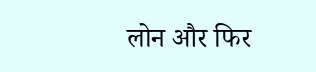लोन और फिर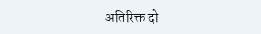अतिरिक्त दो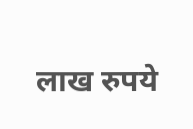लाख रुपये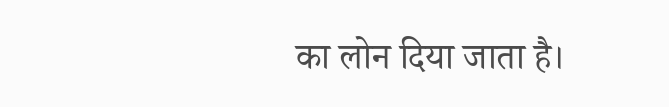का लोन दिया जाता है।